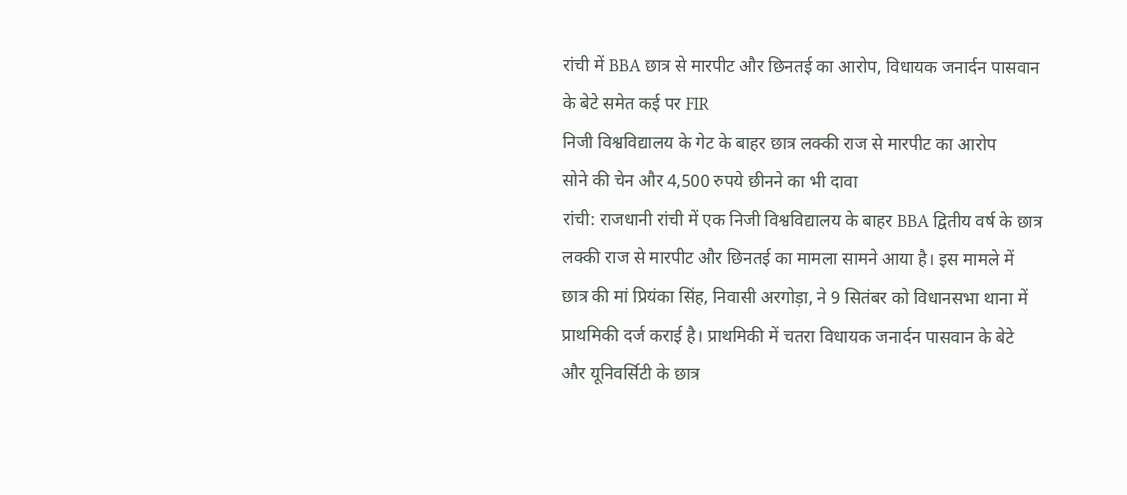रांची में BBA छात्र से मारपीट और छिनतई का आरोप, विधायक जनार्दन पासवान के बेटे समेत कई पर FIR
निजी विश्वविद्यालय के गेट के बाहर छात्र लक्की राज से मारपीट का आरोप
सोने की चेन और 4,500 रुपये छीनने का भी दावा
रांची: राजधानी रांची में एक निजी विश्वविद्यालय के बाहर BBA द्वितीय वर्ष के छात्र लक्की राज से मारपीट और छिनतई का मामला सामने आया है। इस मामले में छात्र की मां प्रियंका सिंह, निवासी अरगोड़ा, ने 9 सितंबर को विधानसभा थाना में प्राथमिकी दर्ज कराई है। प्राथमिकी में चतरा विधायक जनार्दन पासवान के बेटे और यूनिवर्सिटी के छात्र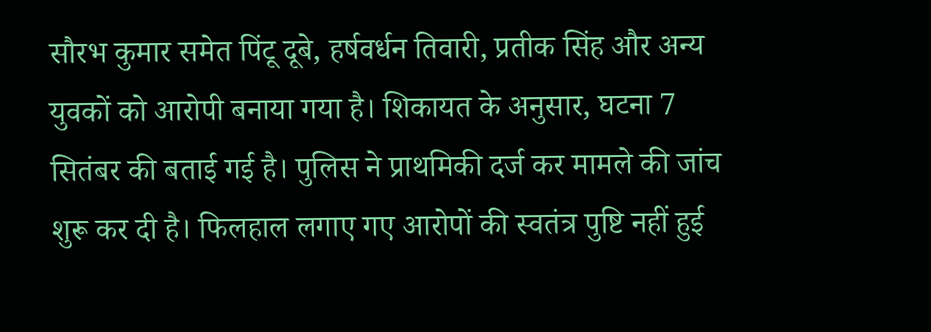सौरभ कुमार समेत पिंटू दूबे, हर्षवर्धन तिवारी, प्रतीक सिंह और अन्य युवकों को आरोपी बनाया गया है। शिकायत के अनुसार, घटना 7 सितंबर की बताई गई है। पुलिस ने प्राथमिकी दर्ज कर मामले की जांच शुरू कर दी है। फिलहाल लगाए गए आरोपों की स्वतंत्र पुष्टि नहीं हुई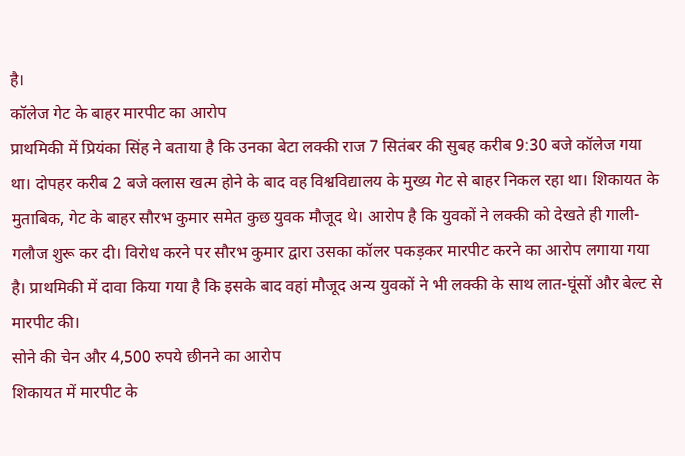है।
कॉलेज गेट के बाहर मारपीट का आरोप
प्राथमिकी में प्रियंका सिंह ने बताया है कि उनका बेटा लक्की राज 7 सितंबर की सुबह करीब 9:30 बजे कॉलेज गया था। दोपहर करीब 2 बजे क्लास खत्म होने के बाद वह विश्वविद्यालय के मुख्य गेट से बाहर निकल रहा था। शिकायत के मुताबिक, गेट के बाहर सौरभ कुमार समेत कुछ युवक मौजूद थे। आरोप है कि युवकों ने लक्की को देखते ही गाली-गलौज शुरू कर दी। विरोध करने पर सौरभ कुमार द्वारा उसका कॉलर पकड़कर मारपीट करने का आरोप लगाया गया है। प्राथमिकी में दावा किया गया है कि इसके बाद वहां मौजूद अन्य युवकों ने भी लक्की के साथ लात-घूंसों और बेल्ट से मारपीट की।
सोने की चेन और 4,500 रुपये छीनने का आरोप
शिकायत में मारपीट के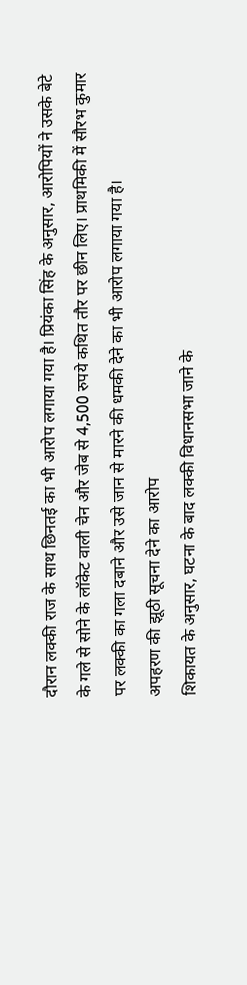दौरान लक्की राज के साथ छिनतई का भी आरोप लगाया गया है। प्रियंका सिंह के अनुसार, आरोपियों ने उसके बेटे के गले से सोने के लॉकेट वाली चेन और जेब से 4,500 रुपये कथित तौर पर छीन लिए। प्राथमिकी में सौरभ कुमार पर लक्की का गला दबाने और उसे जान से मारने की धमकी देने का भी आरोप लगाया गया है।
अपहरण की झूठी सूचना देने का आरोप
शिकायत के अनुसार, घटना के बाद लक्की विधानसभा जाने के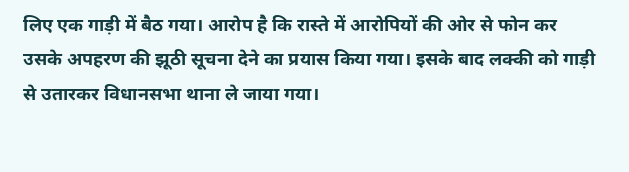लिए एक गाड़ी में बैठ गया। आरोप है कि रास्ते में आरोपियों की ओर से फोन कर उसके अपहरण की झूठी सूचना देने का प्रयास किया गया। इसके बाद लक्की को गाड़ी से उतारकर विधानसभा थाना ले जाया गया।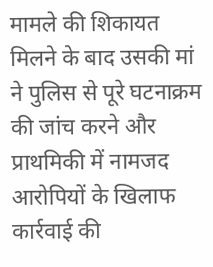मामले की शिकायत मिलने के बाद उसकी मां ने पुलिस से पूरे घटनाक्रम की जांच करने और प्राथमिकी में नामजद आरोपियों के खिलाफ कार्रवाई की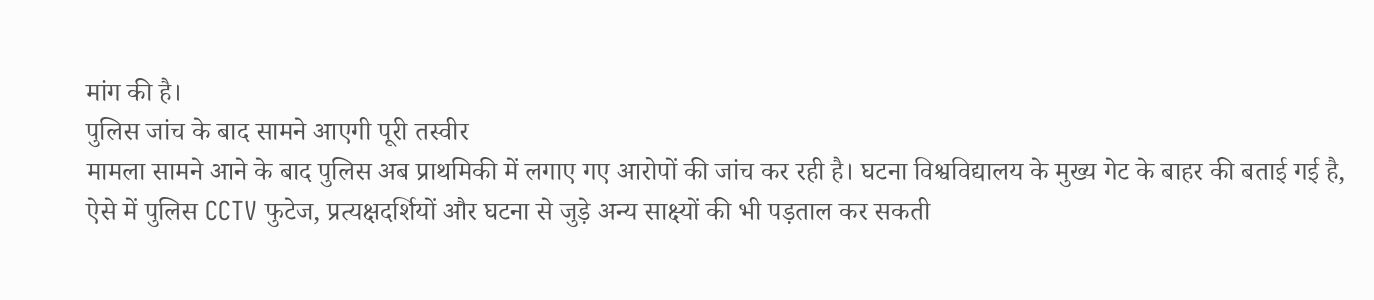मांग की है।
पुलिस जांच के बाद सामने आएगी पूरी तस्वीर
मामला सामने आने के बाद पुलिस अब प्राथमिकी में लगाए गए आरोपों की जांच कर रही है। घटना विश्वविद्यालय के मुख्य गेट के बाहर की बताई गई है, ऐसे में पुलिस CCTV फुटेज, प्रत्यक्षदर्शियों और घटना से जुड़े अन्य साक्ष्यों की भी पड़ताल कर सकती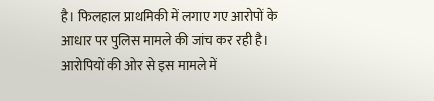है। फिलहाल प्राथमिकी में लगाए गए आरोपों के आधार पर पुलिस मामले की जांच कर रही है। आरोपियों की ओर से इस मामले में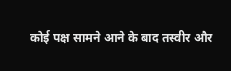कोई पक्ष सामने आने के बाद तस्वीर और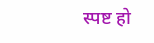स्पष्ट हो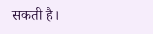सकती है।